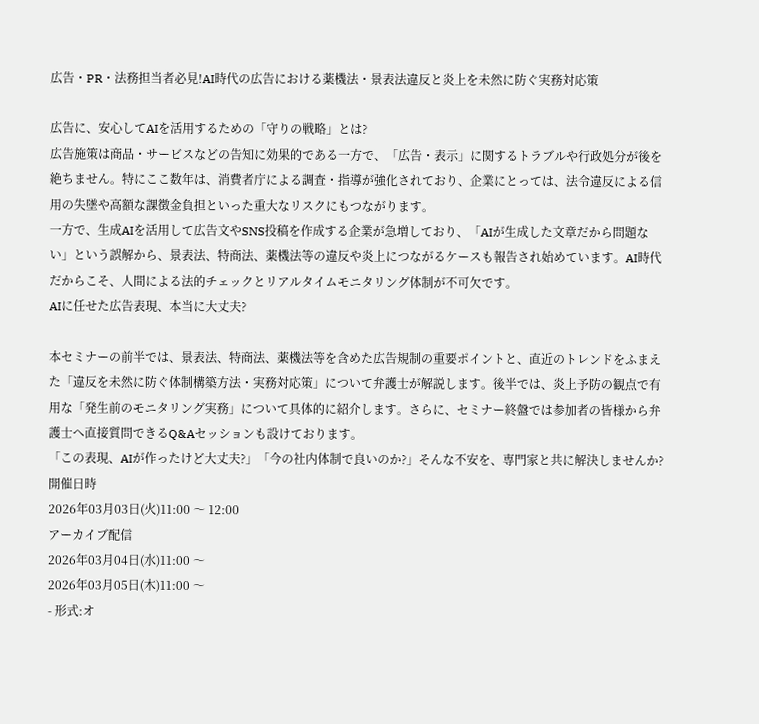広告・PR・法務担当者必見!AI時代の広告における薬機法・景表法違反と炎上を未然に防ぐ実務対応策

広告に、安心してAIを活用するための「守りの戦略」とは?
広告施策は商品・サービスなどの告知に効果的である一方で、「広告・表示」に関するトラブルや行政処分が後を絶ちません。特にここ数年は、消費者庁による調査・指導が強化されており、企業にとっては、法令違反による信用の失墜や高額な課徴金負担といった重大なリスクにもつながります。
一方で、生成AIを活用して広告文やSNS投稿を作成する企業が急増しており、「AIが生成した文章だから問題ない」という誤解から、景表法、特商法、薬機法等の違反や炎上につながるケースも報告され始めています。AI時代だからこそ、人間による法的チェックとリアルタイムモニタリング体制が不可欠です。
AIに任せた広告表現、本当に大丈夫?

本セミナーの前半では、景表法、特商法、薬機法等を含めた広告規制の重要ポイントと、直近のトレンドをふまえた「違反を未然に防ぐ体制構築方法・実務対応策」について弁護士が解説します。後半では、炎上予防の観点で有用な「発生前のモニタリング実務」について具体的に紹介します。さらに、セミナー終盤では参加者の皆様から弁護士へ直接質問できるQ&Aセッションも設けております。
「この表現、AIが作ったけど大丈夫?」「今の社内体制で良いのか?」そんな不安を、専門家と共に解決しませんか?
開催日時
2026年03月03日(火)11:00 〜 12:00
アーカイブ配信
2026年03月04日(水)11:00 〜
2026年03月05日(木)11:00 〜
- 形式:オ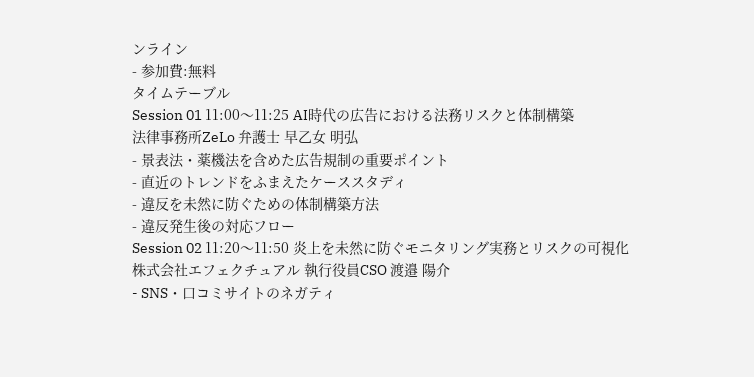ンライン
- 参加費:無料
タイムテーブル
Session 01 11:00〜11:25 AI時代の広告における法務リスクと体制構築
法律事務所ZeLo 弁護士 早乙女 明弘
- 景表法・薬機法を含めた広告規制の重要ポイント
- 直近のトレンドをふまえたケーススタディ
- 違反を未然に防ぐための体制構築方法
- 違反発生後の対応フロー
Session 02 11:20〜11:50 炎上を未然に防ぐモニタリング実務とリスクの可視化
株式会社エフェクチュアル 執行役員CSO 渡邉 陽介
- SNS・口コミサイトのネガティ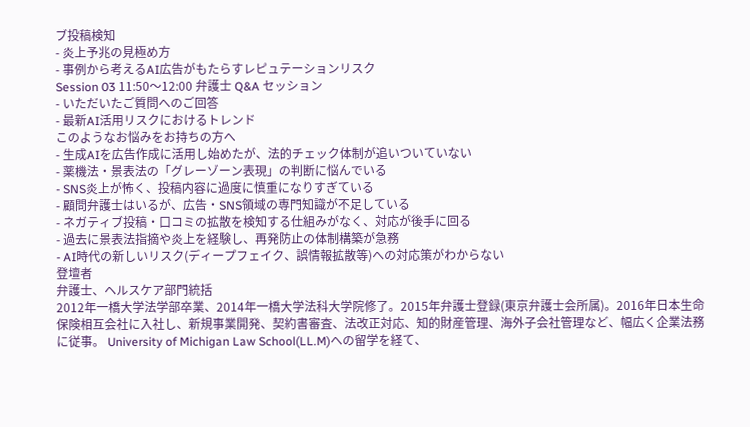ブ投稿検知
- 炎上予兆の見極め方
- 事例から考えるAI広告がもたらすレピュテーションリスク
Session 03 11:50〜12:00 弁護士 Q&A セッション
- いただいたご質問へのご回答
- 最新AI活用リスクにおけるトレンド
このようなお悩みをお持ちの方へ
- 生成AIを広告作成に活用し始めたが、法的チェック体制が追いついていない
- 薬機法・景表法の「グレーゾーン表現」の判断に悩んでいる
- SNS炎上が怖く、投稿内容に過度に慎重になりすぎている
- 顧問弁護士はいるが、広告・SNS領域の専門知識が不足している
- ネガティブ投稿・口コミの拡散を検知する仕組みがなく、対応が後手に回る
- 過去に景表法指摘や炎上を経験し、再発防止の体制構築が急務
- AI時代の新しいリスク(ディープフェイク、誤情報拡散等)への対応策がわからない
登壇者
弁護士、ヘルスケア部門統括
2012年一橋大学法学部卒業、2014年一橋大学法科大学院修了。2015年弁護士登録(東京弁護士会所属)。2016年日本生命保険相互会社に入社し、新規事業開発、契約書審査、法改正対応、知的財産管理、海外子会社管理など、幅広く企業法務に従事。 University of Michigan Law School(LL.M)への留学を経て、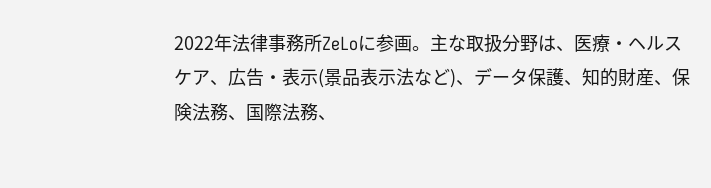2022年法律事務所ZeLoに参画。主な取扱分野は、医療・ヘルスケア、広告・表示(景品表示法など)、データ保護、知的財産、保険法務、国際法務、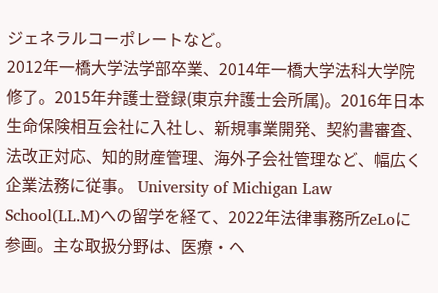ジェネラルコーポレートなど。
2012年一橋大学法学部卒業、2014年一橋大学法科大学院修了。2015年弁護士登録(東京弁護士会所属)。2016年日本生命保険相互会社に入社し、新規事業開発、契約書審査、法改正対応、知的財産管理、海外子会社管理など、幅広く企業法務に従事。 University of Michigan Law School(LL.M)への留学を経て、2022年法律事務所ZeLoに参画。主な取扱分野は、医療・ヘ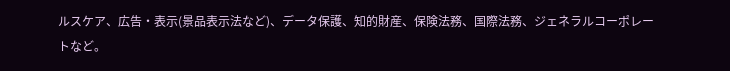ルスケア、広告・表示(景品表示法など)、データ保護、知的財産、保険法務、国際法務、ジェネラルコーポレートなど。